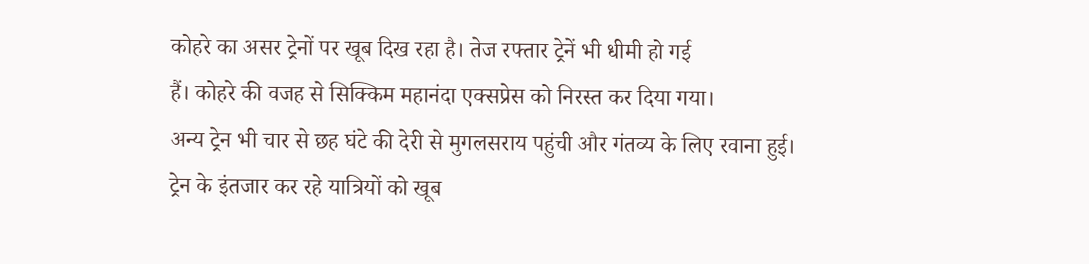कोहरे का असर ट्रेनों पर खूब दिख रहा है। तेज रफ्तार ट्रेनें भी धीमी हो गई
हैं। कोहरे की वजह से सिक्किम महानंदा एक्सप्रेस को निरस्त कर दिया गया।
अन्य ट्रेन भी चार से छह घंटे की देरी से मुगलसराय पहुंची और गंतव्य के लिए रवाना हुई।
ट्रेन के इंतजार कर रहे यात्रियों को खूब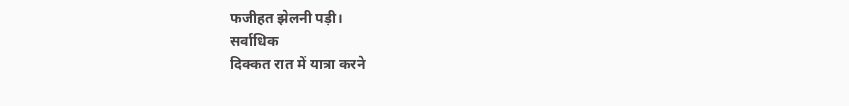फजीहत झेलनी पड़ी।
सर्वाधिक
दिक्कत रात में यात्रा करने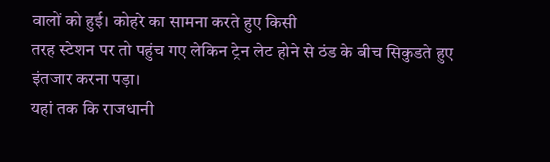वालों को हुई। कोहरे का सामना करते हुए किसी
तरह स्टेशन पर तो पहुंच गए लेकिन ट्रेन लेट होने से ठंड के बीच सिकुडते हुए
इंतजार करना पड़ा।
यहां तक कि राजधानी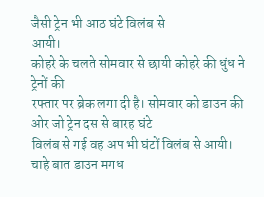जैसी ट्रेन भी आठ घंटे विलंब से
आयी।
कोहरे के चलते सोमवार से छायी कोहरे की धुंध ने ट्रेनों की
रफ्तार पर ब्रेक लगा दी है। सोमवार को डाउन की ओर जो ट्रेन दस से बारह घंटे
विलंब से गई वह अप भी घंटों विलंब से आयी।
चाहे बात डाउन मगध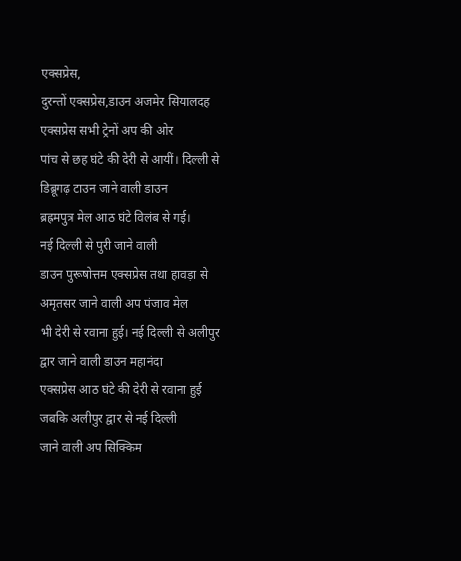एक्सप्रेस,
दुरन्तों एक्सप्रेस,डाउन अजमेर सियालदह एक्सप्रेस सभी ट्रेनों अप की ओर
पांच से छह घंटे की देरी से आयीं। दिल्ली से डिब्रूगढ़ टाउन जाने वाली डाउन
ब्रह्रमपुत्र मेल आठ घंटे विलंब से गई।
नई दिल्ली से पुरी जाने वाली
डाउन पुरूषोत्तम एक्सप्रेस तथा हावड़ा से अमृतसर जाने वाली अप पंजाव मेल
भी देरी से रवाना हुई। नई दिल्ली से अलीपुर द्वार जाने वाली डाउन महानंदा
एक्सप्रेस आठ घंटे की देरी से रवाना हुई जबकि अलीपुर द्वार से नई दिल्ली
जाने वाली अप सिक्किम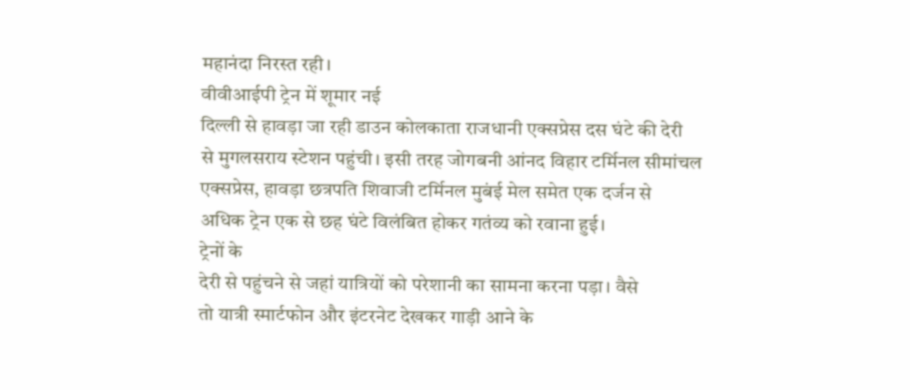महानंदा निरस्त रही।
वीवीआईपी ट्रेन में शूमार नई
दिल्ली से हावड़ा जा रही डाउन कोलकाता राजधानी एक्सप्रेस दस घंटे की देरी
से मुगलसराय स्टेशन पहुंची। इसी तरह जोगबनी आंनद विहार टर्मिनल सीमांचल
एक्सप्रेस, हावड़ा छत्रपति शिवाजी टर्मिनल मुबंई मेल समेत एक दर्जन से
अधिक ट्रेन एक से छह घंटे विलंबित होकर गतंव्य को रवाना हुई।
ट्रेनों के
देरी से पहुंचने से जहां यात्रियों को परेशानी का सामना करना पड़ा। वैसे
तो यात्री स्मार्टफोन और इंटरनेट देखकर गाड़ी आने के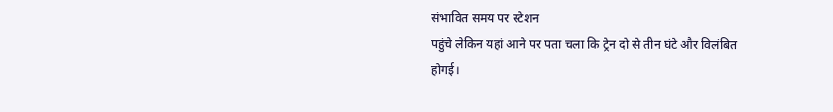संभावित समय पर स्टेशन
पहुंचे लेकिन यहां आने पर पता चला कि ट्रेन दो से तीन घंटे और विलंबित
होगई।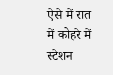ऐसे में रात में कोहरे में स्टेशन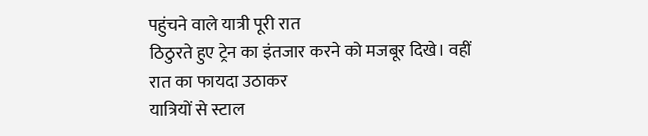पहुंचने वाले यात्री पूरी रात
ठिठुरते हुए ट्रेन का इंतजार करने को मजबूर दिखे। वहीं रात का फायदा उठाकर
यात्रियों से स्टाल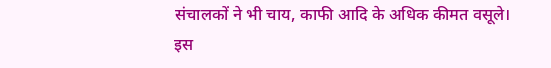संचालकों ने भी चाय, काफी आदि के अधिक कीमत वसूले।
इस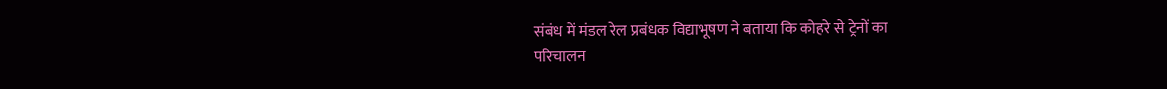संबंध में मंडल रेल प्रबंधक विद्याभूषण ने बताया कि कोहरे से ट्रेनों का
परिचालन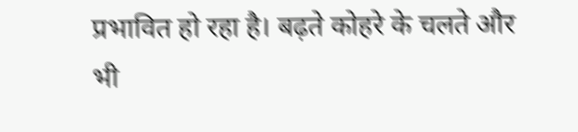प्रभावित हो रहा है। बढ़ते कोहरे के चलते और भी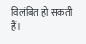विलंबित हो सकती
हैं।